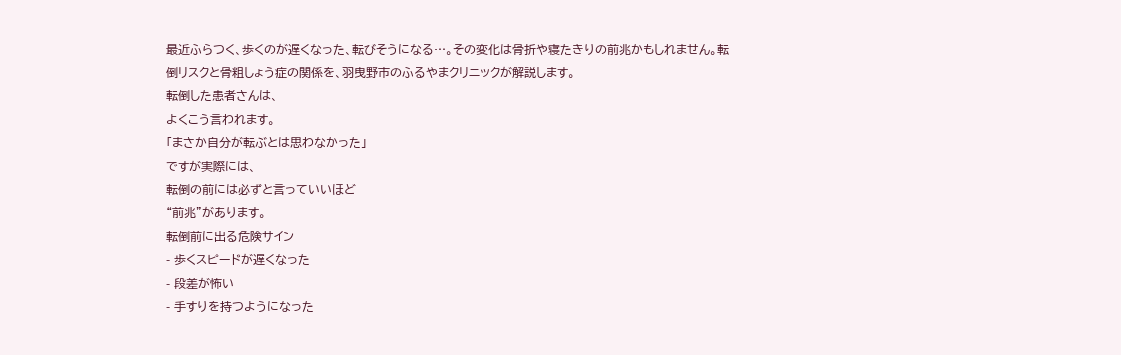最近ふらつく、歩くのが遅くなった、転びそうになる…。その変化は骨折や寝たきりの前兆かもしれません。転倒リスクと骨粗しょう症の関係を、羽曳野市のふるやまクリニックが解説します。
転倒した患者さんは、
よくこう言われます。
「まさか自分が転ぶとは思わなかった」
ですが実際には、
転倒の前には必ずと言っていいほど
“前兆”があります。
転倒前に出る危険サイン
- 歩くスピードが遅くなった
- 段差が怖い
- 手すりを持つようになった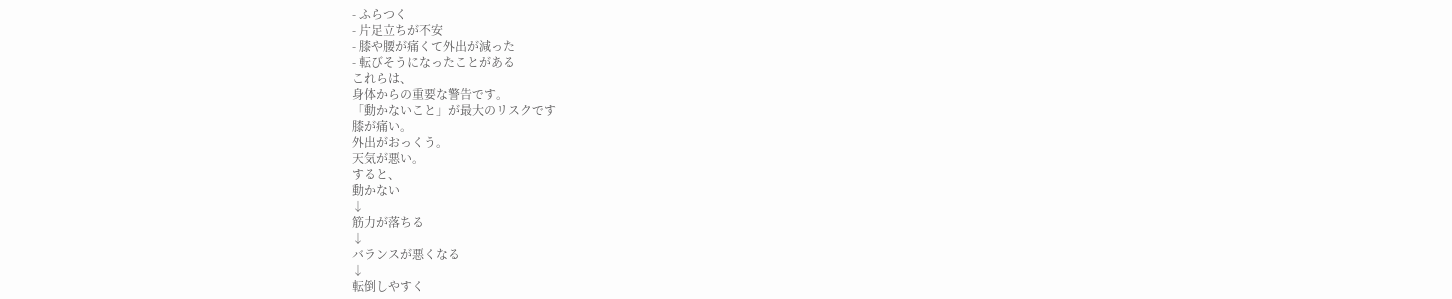- ふらつく
- 片足立ちが不安
- 膝や腰が痛くて外出が減った
- 転びそうになったことがある
これらは、
身体からの重要な警告です。
「動かないこと」が最大のリスクです
膝が痛い。
外出がおっくう。
天気が悪い。
すると、
動かない
↓
筋力が落ちる
↓
バランスが悪くなる
↓
転倒しやすく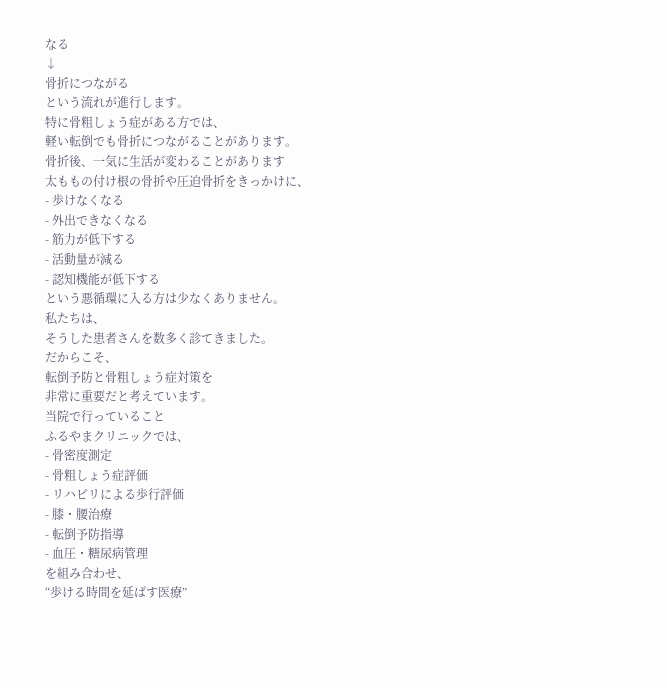なる
↓
骨折につながる
という流れが進行します。
特に骨粗しょう症がある方では、
軽い転倒でも骨折につながることがあります。
骨折後、一気に生活が変わることがあります
太ももの付け根の骨折や圧迫骨折をきっかけに、
- 歩けなくなる
- 外出できなくなる
- 筋力が低下する
- 活動量が減る
- 認知機能が低下する
という悪循環に入る方は少なくありません。
私たちは、
そうした患者さんを数多く診てきました。
だからこそ、
転倒予防と骨粗しょう症対策を
非常に重要だと考えています。
当院で行っていること
ふるやまクリニックでは、
- 骨密度測定
- 骨粗しょう症評価
- リハビリによる歩行評価
- 膝・腰治療
- 転倒予防指導
- 血圧・糖尿病管理
を組み合わせ、
“歩ける時間を延ばす医療”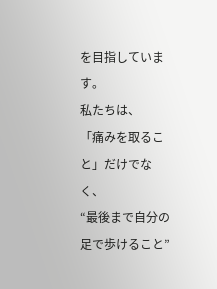を目指しています。
私たちは、
「痛みを取ること」だけでなく、
“最後まで自分の足で歩けること”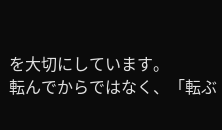を大切にしています。
転んでからではなく、「転ぶ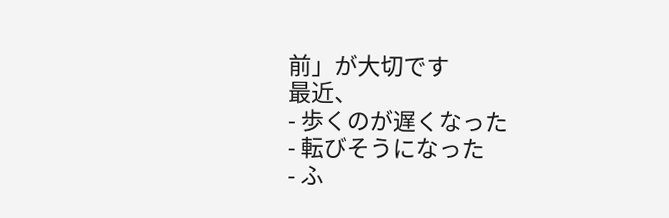前」が大切です
最近、
- 歩くのが遅くなった
- 転びそうになった
- ふ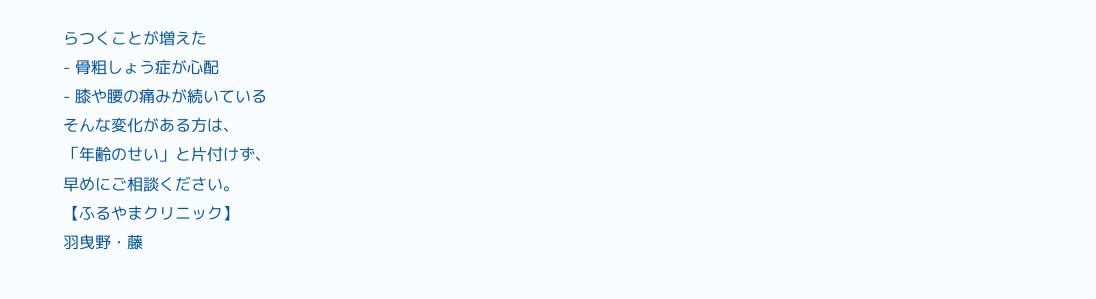らつくことが増えた
- 骨粗しょう症が心配
- 膝や腰の痛みが続いている
そんな変化がある方は、
「年齢のせい」と片付けず、
早めにご相談ください。
【ふるやまクリニック】
羽曳野・藤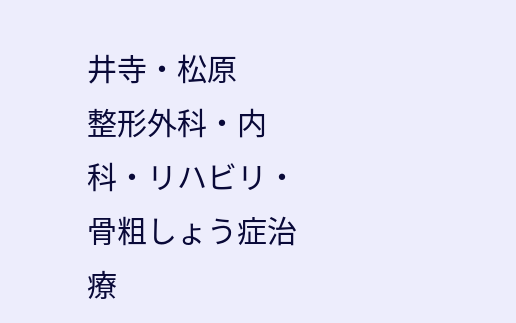井寺・松原
整形外科・内科・リハビリ・骨粗しょう症治療